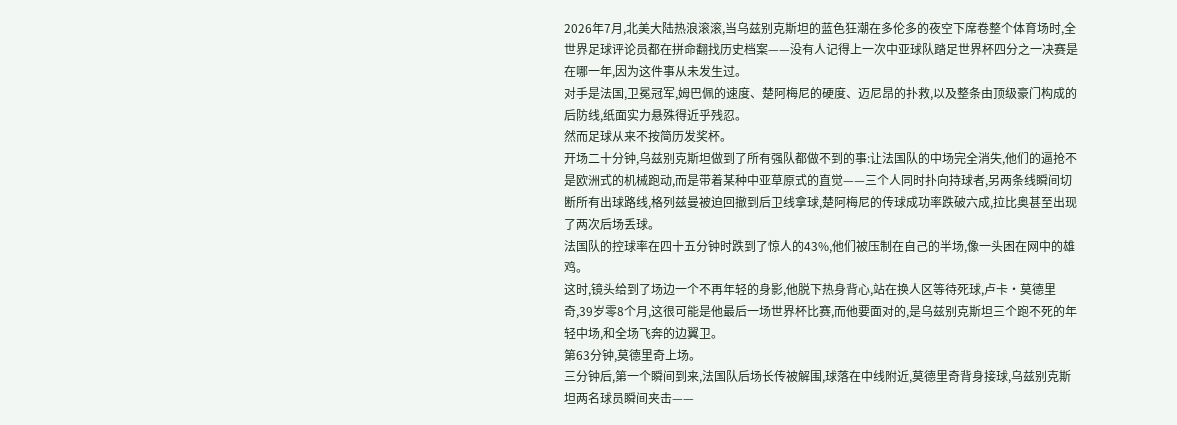2026年7月,北美大陆热浪滚滚,当乌兹别克斯坦的蓝色狂潮在多伦多的夜空下席卷整个体育场时,全世界足球评论员都在拼命翻找历史档案——没有人记得上一次中亚球队踏足世界杯四分之一决赛是在哪一年,因为这件事从未发生过。
对手是法国,卫冕冠军,姆巴佩的速度、楚阿梅尼的硬度、迈尼昂的扑救,以及整条由顶级豪门构成的后防线,纸面实力悬殊得近乎残忍。
然而足球从来不按简历发奖杯。
开场二十分钟,乌兹别克斯坦做到了所有强队都做不到的事:让法国队的中场完全消失,他们的逼抢不是欧洲式的机械跑动,而是带着某种中亚草原式的直觉——三个人同时扑向持球者,另两条线瞬间切断所有出球路线,格列兹曼被迫回撤到后卫线拿球,楚阿梅尼的传球成功率跌破六成,拉比奥甚至出现了两次后场丢球。
法国队的控球率在四十五分钟时跌到了惊人的43%,他们被压制在自己的半场,像一头困在网中的雄鸡。
这时,镜头给到了场边一个不再年轻的身影,他脱下热身背心,站在换人区等待死球,卢卡·莫德里奇,39岁零8个月,这很可能是他最后一场世界杯比赛,而他要面对的,是乌兹别克斯坦三个跑不死的年轻中场,和全场飞奔的边翼卫。
第63分钟,莫德里奇上场。
三分钟后,第一个瞬间到来,法国队后场长传被解围,球落在中线附近,莫德里奇背身接球,乌兹别克斯坦两名球员瞬间夹击——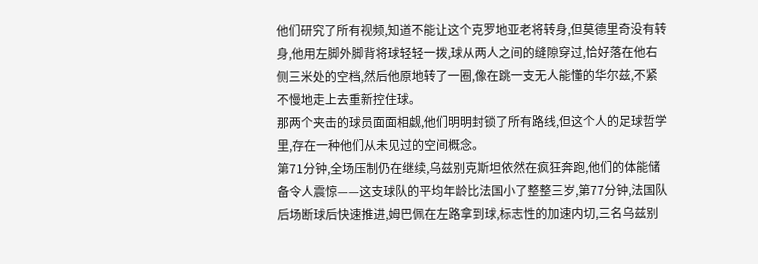他们研究了所有视频,知道不能让这个克罗地亚老将转身,但莫德里奇没有转身,他用左脚外脚背将球轻轻一拨,球从两人之间的缝隙穿过,恰好落在他右侧三米处的空档,然后他原地转了一圈,像在跳一支无人能懂的华尔兹,不紧不慢地走上去重新控住球。
那两个夹击的球员面面相觑,他们明明封锁了所有路线,但这个人的足球哲学里,存在一种他们从未见过的空间概念。
第71分钟,全场压制仍在继续,乌兹别克斯坦依然在疯狂奔跑,他们的体能储备令人震惊——这支球队的平均年龄比法国小了整整三岁,第77分钟,法国队后场断球后快速推进,姆巴佩在左路拿到球,标志性的加速内切,三名乌兹别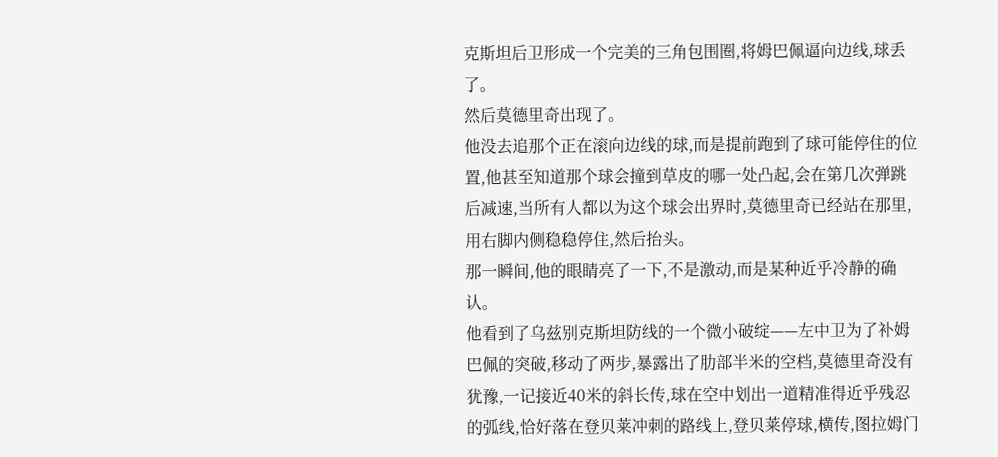克斯坦后卫形成一个完美的三角包围圈,将姆巴佩逼向边线,球丢了。
然后莫德里奇出现了。
他没去追那个正在滚向边线的球,而是提前跑到了球可能停住的位置,他甚至知道那个球会撞到草皮的哪一处凸起,会在第几次弹跳后减速,当所有人都以为这个球会出界时,莫德里奇已经站在那里,用右脚内侧稳稳停住,然后抬头。
那一瞬间,他的眼睛亮了一下,不是激动,而是某种近乎冷静的确认。
他看到了乌兹别克斯坦防线的一个微小破绽——左中卫为了补姆巴佩的突破,移动了两步,暴露出了肋部半米的空档,莫德里奇没有犹豫,一记接近40米的斜长传,球在空中划出一道精准得近乎残忍的弧线,恰好落在登贝莱冲刺的路线上,登贝莱停球,横传,图拉姆门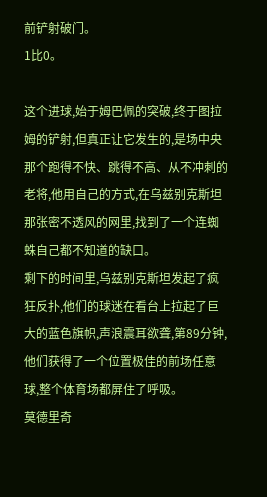前铲射破门。
1比0。

这个进球,始于姆巴佩的突破,终于图拉姆的铲射,但真正让它发生的,是场中央那个跑得不快、跳得不高、从不冲刺的老将,他用自己的方式,在乌兹别克斯坦那张密不透风的网里,找到了一个连蜘蛛自己都不知道的缺口。
剩下的时间里,乌兹别克斯坦发起了疯狂反扑,他们的球迷在看台上拉起了巨大的蓝色旗帜,声浪震耳欲聋,第89分钟,他们获得了一个位置极佳的前场任意球,整个体育场都屏住了呼吸。
莫德里奇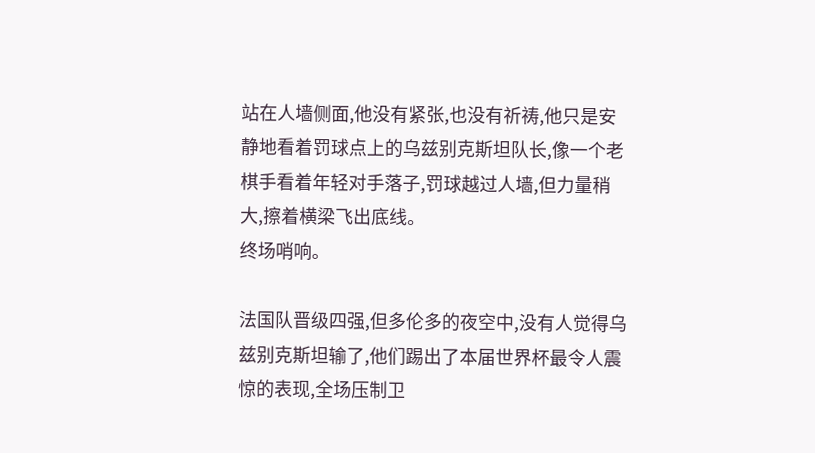站在人墙侧面,他没有紧张,也没有祈祷,他只是安静地看着罚球点上的乌兹别克斯坦队长,像一个老棋手看着年轻对手落子,罚球越过人墙,但力量稍大,擦着横梁飞出底线。
终场哨响。

法国队晋级四强,但多伦多的夜空中,没有人觉得乌兹别克斯坦输了,他们踢出了本届世界杯最令人震惊的表现,全场压制卫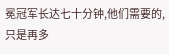冕冠军长达七十分钟,他们需要的,只是再多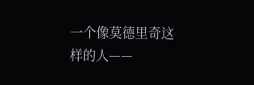一个像莫德里奇这样的人——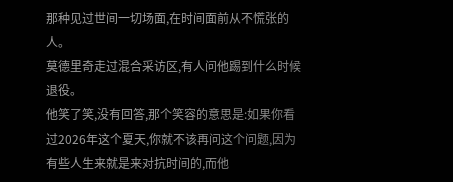那种见过世间一切场面,在时间面前从不慌张的人。
莫德里奇走过混合采访区,有人问他踢到什么时候退役。
他笑了笑,没有回答,那个笑容的意思是:如果你看过2026年这个夏天,你就不该再问这个问题,因为有些人生来就是来对抗时间的,而他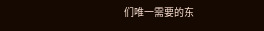们唯一需要的东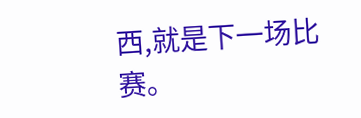西,就是下一场比赛。